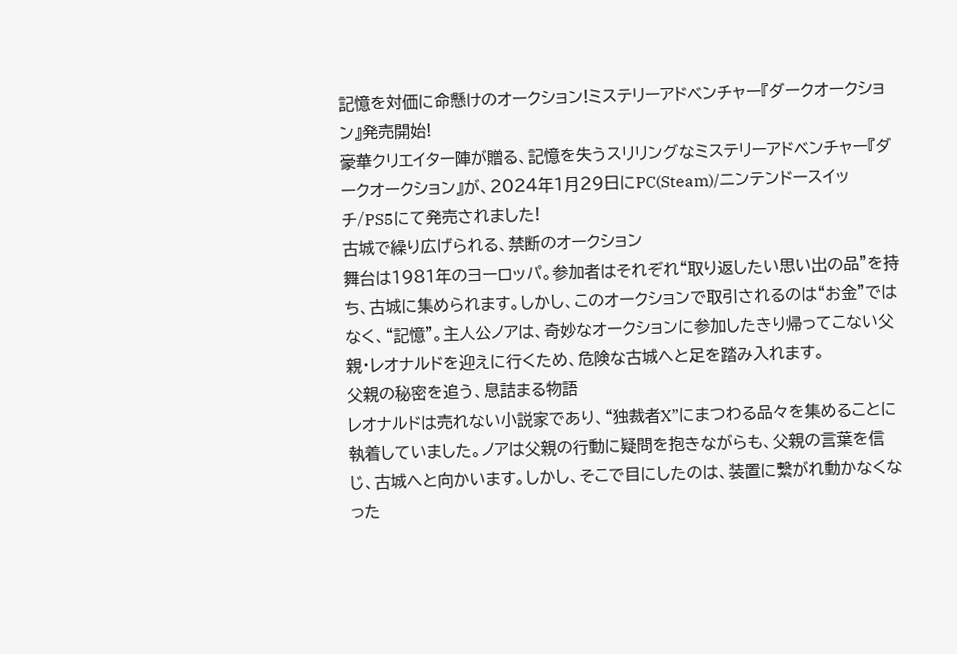記憶を対価に命懸けのオークション!ミステリーアドベンチャー『ダークオークション』発売開始!
豪華クリエイター陣が贈る、記憶を失うスリリングなミステリーアドベンチャー『ダークオークション』が、2024年1月29日にPC(Steam)/ニンテンドースイッチ/PS5にて発売されました!
古城で繰り広げられる、禁断のオークション
舞台は1981年のヨーロッパ。参加者はそれぞれ“取り返したい思い出の品”を持ち、古城に集められます。しかし、このオークションで取引されるのは“お金”ではなく、“記憶”。主人公ノアは、奇妙なオークションに参加したきり帰ってこない父親・レオナルドを迎えに行くため、危険な古城へと足を踏み入れます。
父親の秘密を追う、息詰まる物語
レオナルドは売れない小説家であり、“独裁者X”にまつわる品々を集めることに執着していました。ノアは父親の行動に疑問を抱きながらも、父親の言葉を信じ、古城へと向かいます。しかし、そこで目にしたのは、装置に繋がれ動かなくなった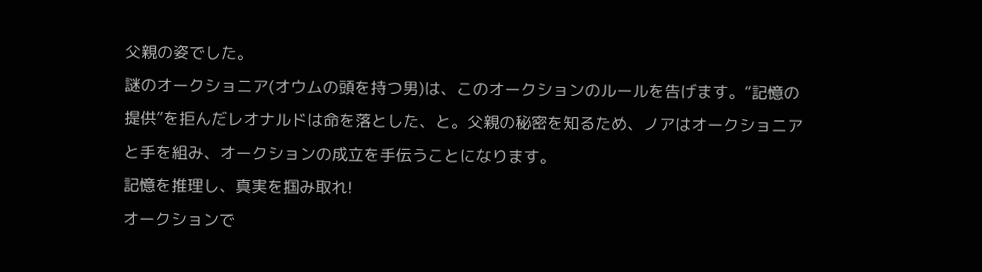父親の姿でした。
謎のオークショニア(オウムの頭を持つ男)は、このオークションのルールを告げます。“記憶の提供”を拒んだレオナルドは命を落とした、と。父親の秘密を知るため、ノアはオークショニアと手を組み、オークションの成立を手伝うことになります。
記憶を推理し、真実を掴み取れ!
オークションで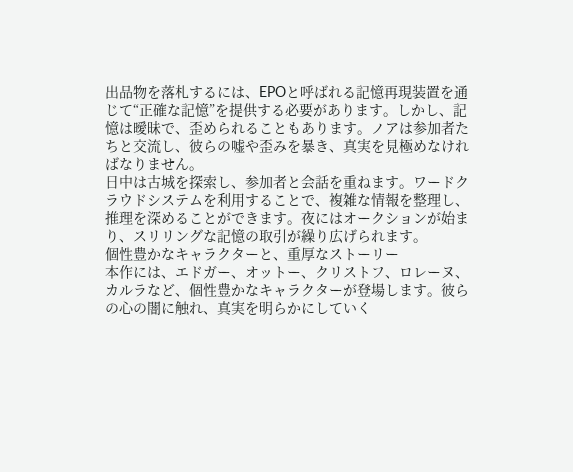出品物を落札するには、EPOと呼ばれる記憶再現装置を通じて“正確な記憶”を提供する必要があります。しかし、記憶は曖昧で、歪められることもあります。ノアは参加者たちと交流し、彼らの嘘や歪みを暴き、真実を見極めなければなりません。
日中は古城を探索し、参加者と会話を重ねます。ワードクラウドシステムを利用することで、複雑な情報を整理し、推理を深めることができます。夜にはオークションが始まり、スリリングな記憶の取引が繰り広げられます。
個性豊かなキャラクターと、重厚なストーリー
本作には、エドガー、オットー、クリストフ、ロレーヌ、カルラなど、個性豊かなキャラクターが登場します。彼らの心の闇に触れ、真実を明らかにしていく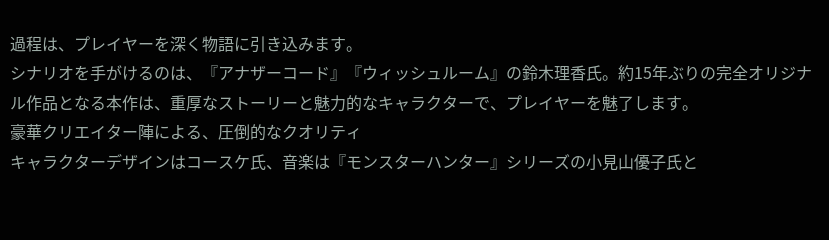過程は、プレイヤーを深く物語に引き込みます。
シナリオを手がけるのは、『アナザーコード』『ウィッシュルーム』の鈴木理香氏。約15年ぶりの完全オリジナル作品となる本作は、重厚なストーリーと魅力的なキャラクターで、プレイヤーを魅了します。
豪華クリエイター陣による、圧倒的なクオリティ
キャラクターデザインはコースケ氏、音楽は『モンスターハンター』シリーズの小見山優子氏と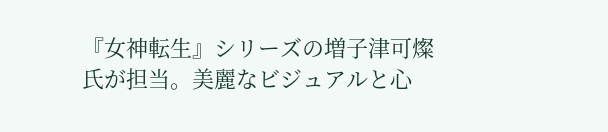『女神転生』シリーズの増子津可燦氏が担当。美麗なビジュアルと心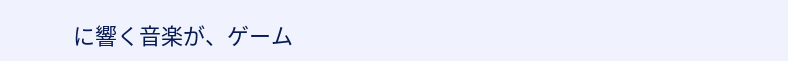に響く音楽が、ゲーム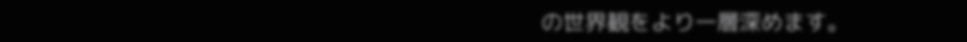の世界観をより一層深めます。